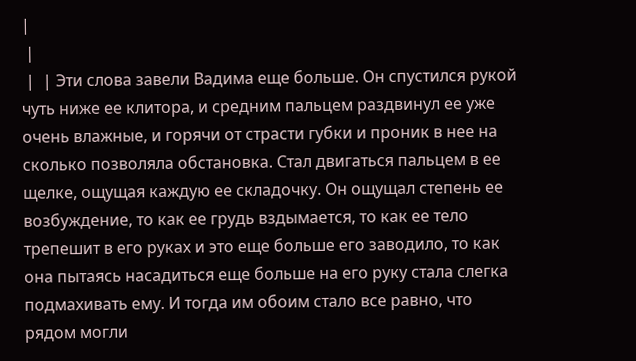|
 |
 |  | Эти слова завели Вадима еще больше. Он спустился рукой чуть ниже ее клитора, и средним пальцем раздвинул ее уже очень влажные, и горячи от страсти губки и проник в нее на сколько позволяла обстановка. Стал двигаться пальцем в ее щелке, ощущая каждую ее складочку. Он ощущал степень ее возбуждение, то как ее грудь вздымается, то как ее тело трепешит в его руках и это еще больше его заводило, то как она пытаясь насадиться еще больше на его руку стала слегка подмахивать ему. И тогда им обоим стало все равно, что рядом могли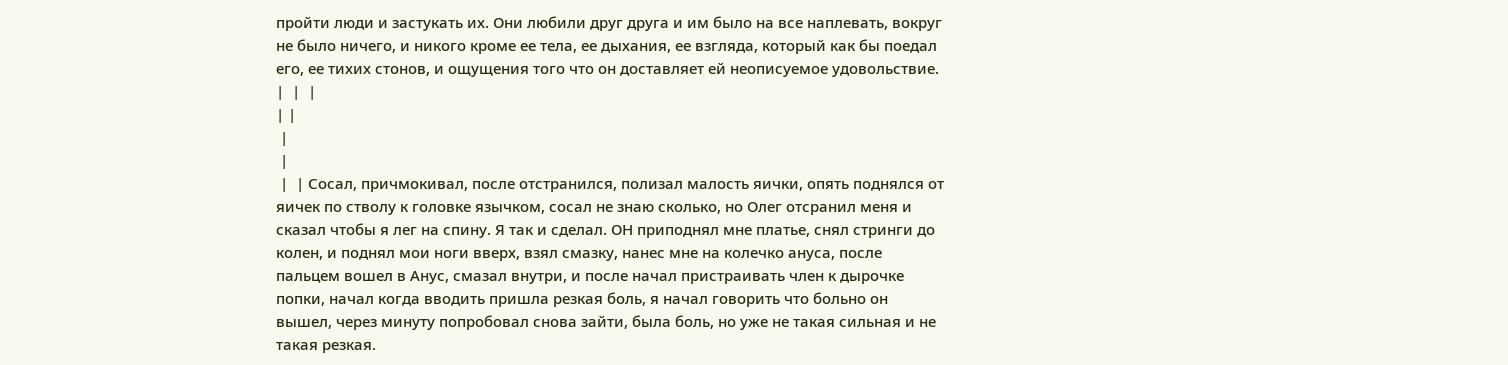пройти люди и застукать их. Они любили друг друга и им было на все наплевать, вокруг не было ничего, и никого кроме ее тела, ее дыхания, ее взгляда, который как бы поедал его, ее тихих стонов, и ощущения того что он доставляет ей неописуемое удовольствие. |  |  |
| |
 |
 |
 |  | Сосал, причмокивал, после отстранился, полизал малость яички, опять поднялся от яичек по стволу к головке язычком, сосал не знаю сколько, но Олег отсранил меня и сказал чтобы я лег на спину. Я так и сделал. ОН приподнял мне платье, снял стринги до колен, и поднял мои ноги вверх, взял смазку, нанес мне на колечко ануса, после пальцем вошел в Анус, смазал внутри, и после начал пристраивать член к дырочке попки, начал когда вводить пришла резкая боль, я начал говорить что больно он вышел, через минуту попробовал снова зайти, была боль, но уже не такая сильная и не такая резкая.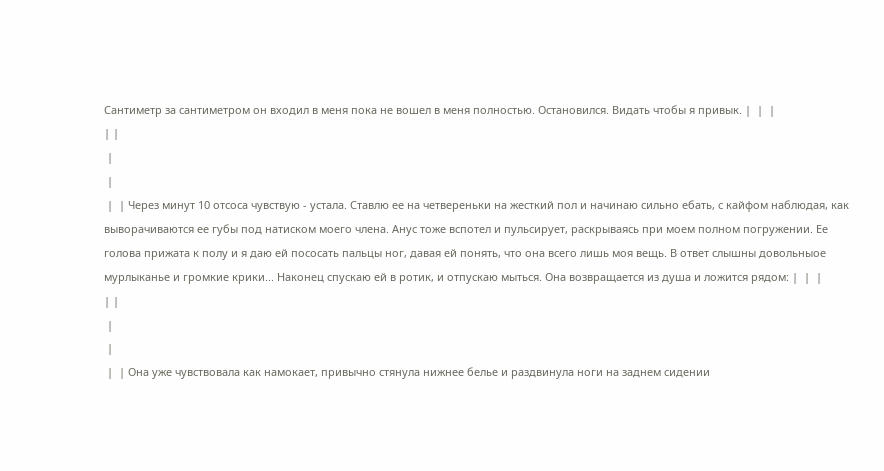Сантиметр за сантиметром он входил в меня пока не вошел в меня полностью. Остановился. Видать чтобы я привык. |  |  |
| |
 |
 |
 |  | Через минут 10 отсоса чувствую - устала. Ставлю ее на четвереньки на жесткий пол и начинаю сильно ебать, с кайфом наблюдая, как выворачиваются ее губы под натиском моего члена. Анус тоже вспотел и пульсирует, раскрываясь при моем полном погружении. Ее голова прижата к полу и я даю ей пососать пальцы ног, давая ей понять, что она всего лишь моя вещь. В ответ слышны довольныое мурлыканье и громкие крики... Наконец спускаю ей в ротик, и отпускаю мыться. Она возвращается из душа и ложится рядом: |  |  |
| |
 |
 |
 |  | Она уже чувствовала как намокает, привычно стянула нижнее белье и раздвинула ноги на заднем сидении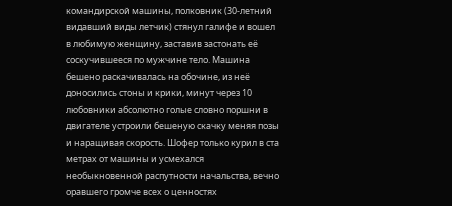командирской машины, полковник (30-летний видавший виды летчик) стянул галифе и вошел в любимую женщину, заставив застонать её соскучившееся по мужчине тело. Машина бешено раскачивалась на обочине, из неё доносились стоны и крики, минут через 10 любовники абсолютно голые словно поршни в двигателе устроили бешеную скачку меняя позы и наращивая скорость. Шофер только курил в ста метрах от машины и усмехался необыкновенной распутности начальства, вечно оравшего громче всех о ценностях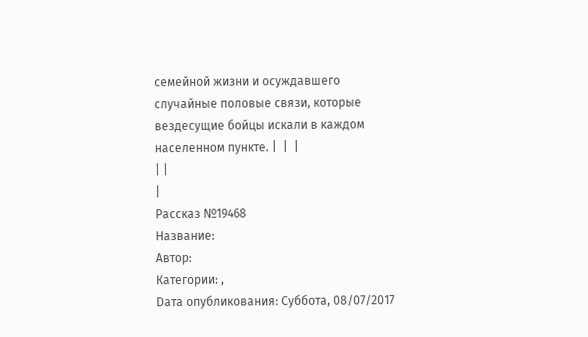семейной жизни и осуждавшего случайные половые связи, которые вездесущие бойцы искали в каждом населенном пункте. |  |  |
| |
|
Рассказ №19468
Название:
Автор:
Категории: ,
Dата опубликования: Суббота, 08/07/2017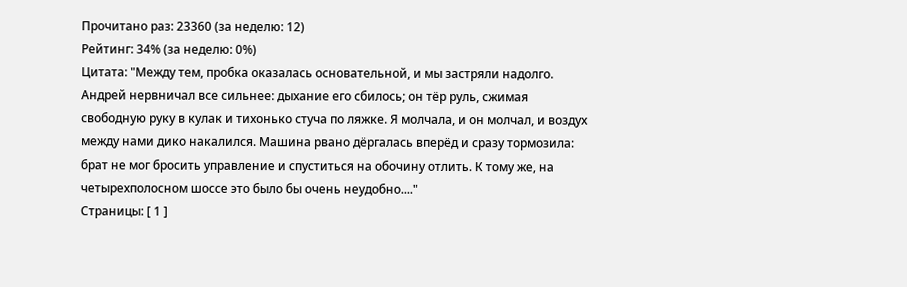Прочитано раз: 23360 (за неделю: 12)
Рейтинг: 34% (за неделю: 0%)
Цитата: "Между тем, пробка оказалась основательной, и мы застряли надолго. Андрей нервничал все сильнее: дыхание его сбилось; он тёр руль, сжимая свободную руку в кулак и тихонько стуча по ляжке. Я молчала, и он молчал, и воздух между нами дико накалился. Машина рвано дёргалась вперёд и сразу тормозила: брат не мог бросить управление и спуститься на обочину отлить. К тому же, на четырехполосном шоссе это было бы очень неудобно...."
Страницы: [ 1 ]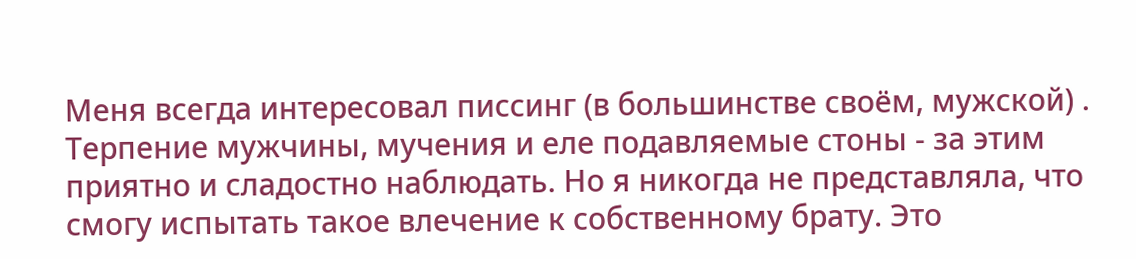Меня всегда интересовал писсинг (в большинстве своём, мужской) . Терпение мужчины, мучения и еле подавляемые стоны - за этим приятно и сладостно наблюдать. Но я никогда не представляла, что смогу испытать такое влечение к собственному брату. Это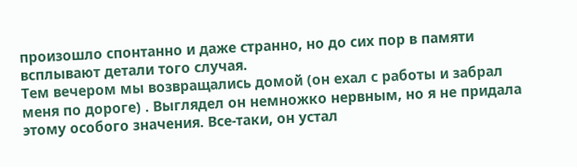произошло спонтанно и даже странно, но до сих пор в памяти всплывают детали того случая.
Тем вечером мы возвращались домой (он ехал с работы и забрал меня по дороге) . Выглядел он немножко нервным, но я не придала этому особого значения. Все-таки, он устал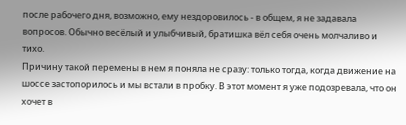после рабочего дня, возможно, ему нездоровилось - в общем, я не задавала вопросов. Обычно весёлый и улыбчивый, братишка вёл себя очень молчаливо и тихо.
Причину такой перемены в нем я поняла не сразу: только тогда, когда движение на шоссе застопорилось и мы встали в пробку. В этот момент я уже подозревала, что он хочет в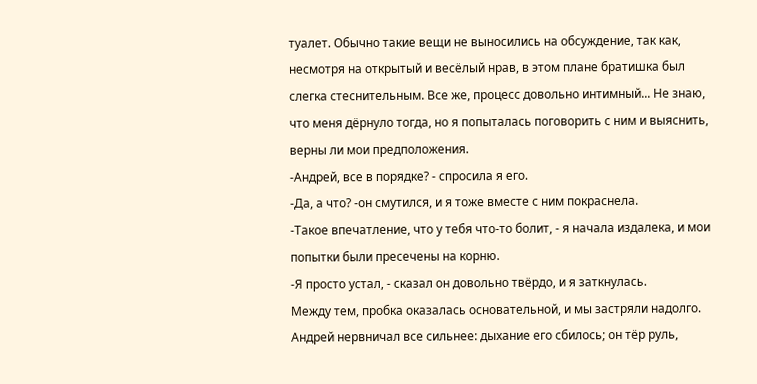туалет. Обычно такие вещи не выносились на обсуждение, так как, несмотря на открытый и весёлый нрав, в этом плане братишка был слегка стеснительным. Все же, процесс довольно интимный... Не знаю, что меня дёрнуло тогда, но я попыталась поговорить с ним и выяснить, верны ли мои предположения.
-Андрей, все в порядке? - спросила я его.
-Да, а что? -он смутился, и я тоже вместе с ним покраснела.
-Такое впечатление, что у тебя что-то болит, - я начала издалека, и мои попытки были пресечены на корню.
-Я просто устал, - сказал он довольно твёрдо, и я заткнулась.
Между тем, пробка оказалась основательной, и мы застряли надолго. Андрей нервничал все сильнее: дыхание его сбилось; он тёр руль,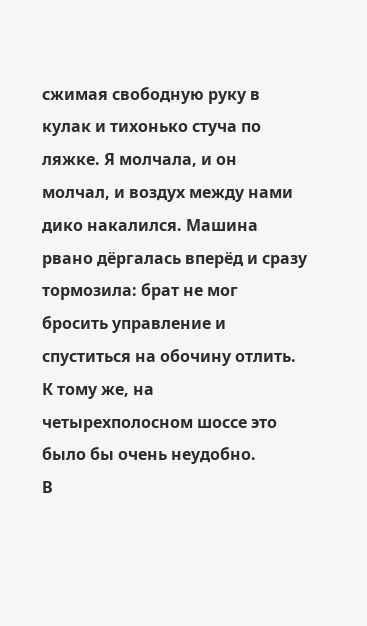сжимая свободную руку в кулак и тихонько стуча по ляжке. Я молчала, и он молчал, и воздух между нами дико накалился. Машина рвано дёргалась вперёд и сразу тормозила: брат не мог бросить управление и спуститься на обочину отлить. К тому же, на четырехполосном шоссе это было бы очень неудобно.
В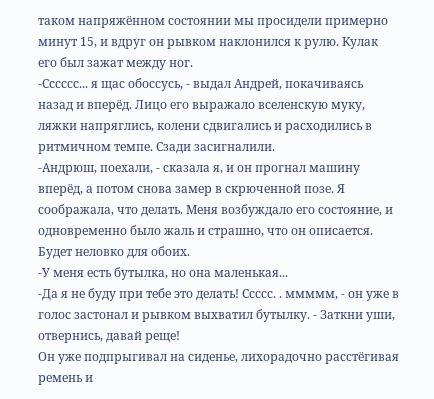таком напряжённом состоянии мы просидели примерно минут 15, и вдруг он рывком наклонился к рулю. Кулак его был зажат между ног.
-Сссссс... я щас обоссусь, - выдал Андрей, покачиваясь назад и вперёд. Лицо его выражало вселенскую муку, ляжки напряглись, колени сдвигались и расходились в ритмичном темпе. Сзади засигналили.
-Андрюш, поехали, - сказала я, и он прогнал машину вперёд, а потом снова замер в скрюченной позе. Я соображала, что делать. Меня возбуждало его состояние, и одновременно было жаль и страшно, что он описается. Будет неловко для обоих.
-У меня есть бутылка, но она маленькая...
-Да я не буду при тебе это делать! Ссссс. . ммммм, - он уже в голос застонал и рывком выхватил бутылку. - Заткни уши, отвернись, давай реще!
Он уже подпрыгивал на сиденье, лихорадочно расстёгивая ремень и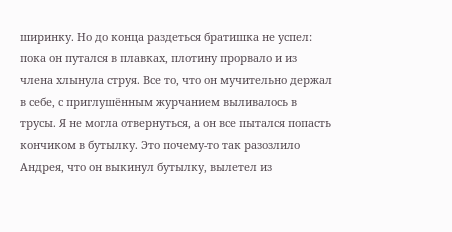ширинку. Но до конца раздеться братишка не успел: пока он путался в плавках, плотину прорвало и из члена хлынула струя. Все то, что он мучительно держал в себе, с приглушённым журчанием выливалось в трусы. Я не могла отвернуться, а он все пытался попасть кончиком в бутылку. Это почему-то так разозлило Андрея, что он выкинул бутылку, вылетел из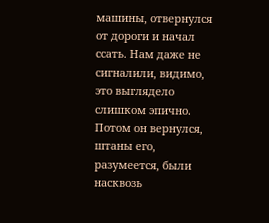машины, отвернулся от дороги и начал ссать. Нам даже не сигналили, видимо, это выглядело слишком эпично.
Потом он вернулся, штаны его, разумеется, были насквозь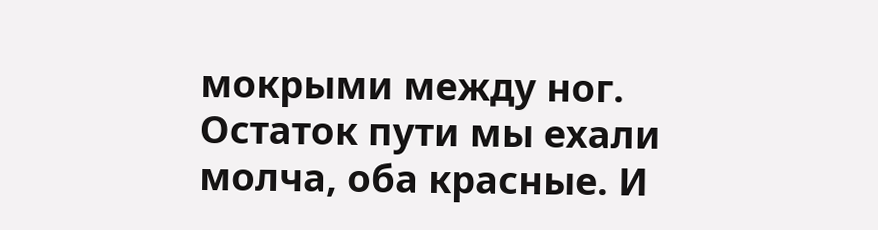мокрыми между ног. Остаток пути мы ехали молча, оба красные. И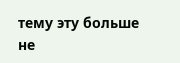тему эту больше не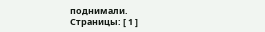поднимали.
Страницы: [ 1 ]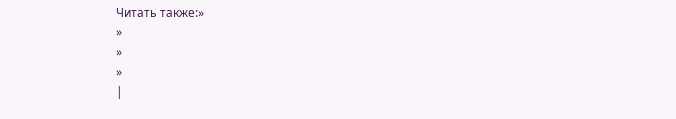Читать также:»
»
»
»
|